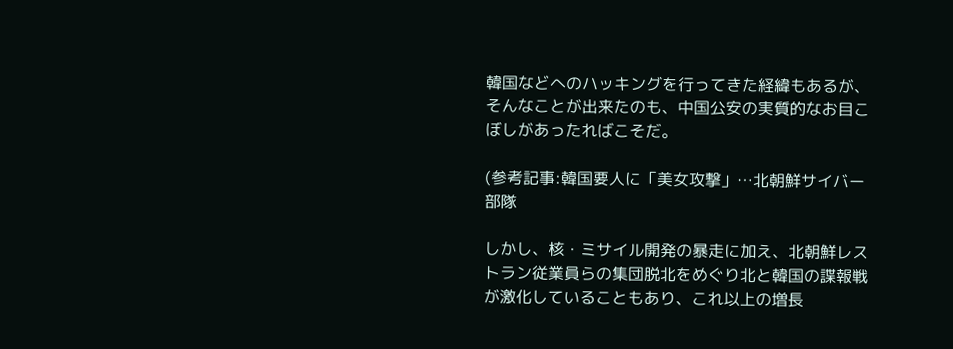韓国などへのハッキングを行ってきた経緯もあるが、そんなことが出来たのも、中国公安の実質的なお目こぼしがあったればこそだ。

(参考記事:韓国要人に「美女攻撃」…北朝鮮サイバー部隊

しかし、核・ミサイル開発の暴走に加え、北朝鮮レストラン従業員らの集団脱北をめぐり北と韓国の諜報戦が激化していることもあり、これ以上の増長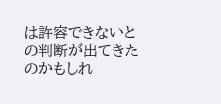は許容できないとの判断が出てきたのかもしれ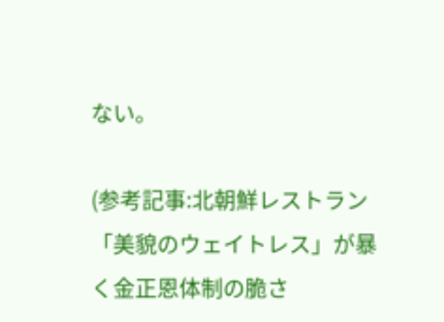ない。

(参考記事:北朝鮮レストラン「美貌のウェイトレス」が暴く金正恩体制の脆さ